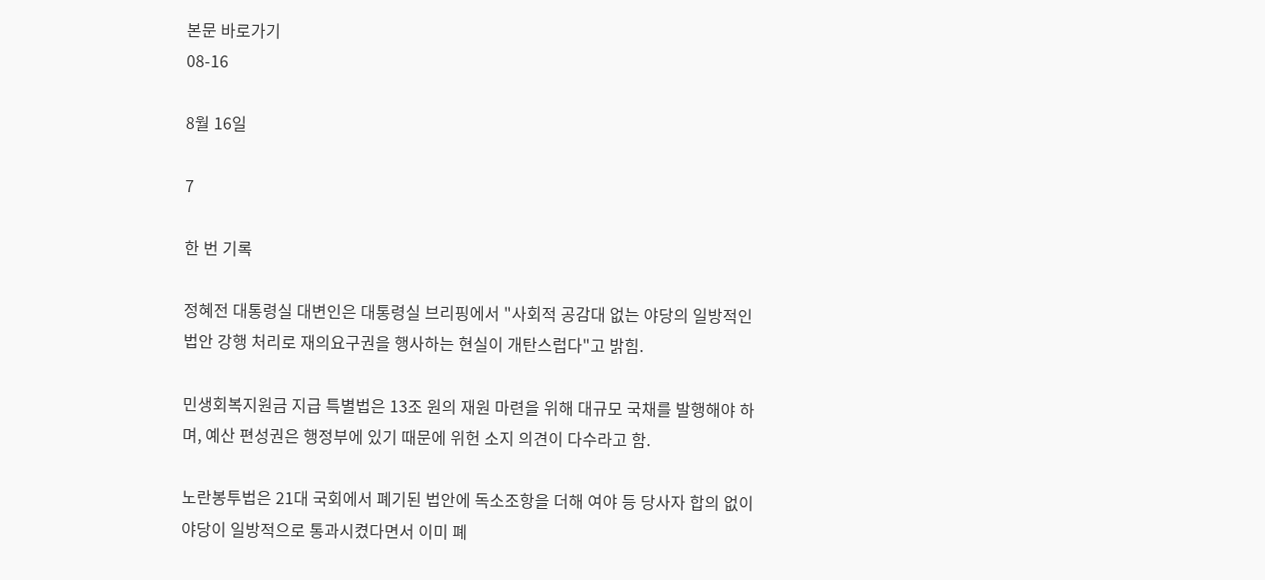본문 바로가기
08-16

8월 16일

7

한 번 기록

정혜전 대통령실 대변인은 대통령실 브리핑에서 "사회적 공감대 없는 야당의 일방적인 법안 강행 처리로 재의요구권을 행사하는 현실이 개탄스럽다"고 밝힘.

민생회복지원금 지급 특별법은 13조 원의 재원 마련을 위해 대규모 국채를 발행해야 하며, 예산 편성권은 행정부에 있기 때문에 위헌 소지 의견이 다수라고 함.

노란봉투법은 21대 국회에서 폐기된 법안에 독소조항을 더해 여야 등 당사자 합의 없이 야당이 일방적으로 통과시켰다면서 이미 폐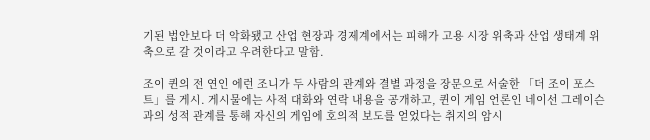기된 법안보다 더 악화됐고 산업 현장과 경제계에서는 피해가 고용 시장 위축과 산업 생태계 위축으로 갈 것이라고 우려한다고 말함.

조이 퀸의 전 연인 에런 조니가 두 사람의 관계와 결별 과정을 장문으로 서술한 「더 조이 포스트」를 게시. 게시물에는 사적 대화와 연락 내용을 공개하고, 퀸이 게임 언론인 네이선 그레이슨과의 성적 관계를 통해 자신의 게임에 호의적 보도를 얻었다는 취지의 암시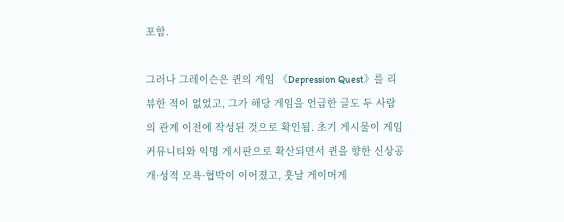포함.

그러나 그레이슨은 퀸의 게임 《Depression Quest》를 리뷰한 적이 없었고, 그가 해당 게임을 언급한 글도 두 사람의 관계 이전에 작성된 것으로 확인됨. 초기 게시물이 게임 커뮤니티와 익명 게시판으로 확산되면서 퀸을 향한 신상공개·성적 모욕·협박이 이어졌고, 훗날 게이머게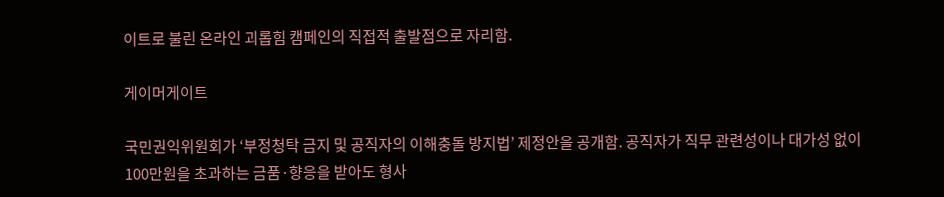이트로 불린 온라인 괴롭힘 캠페인의 직접적 출발점으로 자리함.

게이머게이트

국민권익위원회가 ‘부정청탁 금지 및 공직자의 이해충돌 방지법’ 제정안을 공개함. 공직자가 직무 관련성이나 대가성 없이 100만원을 초과하는 금품·향응을 받아도 형사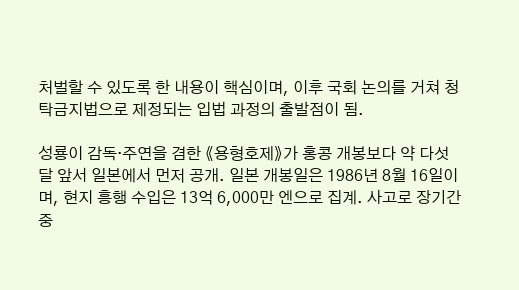처벌할 수 있도록 한 내용이 핵심이며, 이후 국회 논의를 거쳐 청탁금지법으로 제정되는 입법 과정의 출발점이 됨.

성룡이 감독·주연을 겸한 《용형호제》가 홍콩 개봉보다 약 다섯 달 앞서 일본에서 먼저 공개. 일본 개봉일은 1986년 8월 16일이며, 현지 흥행 수입은 13억 6,000만 엔으로 집계. 사고로 장기간 중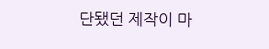단됐던 제작이 마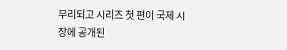무리되고 시리즈 첫 편이 국제 시장에 공개된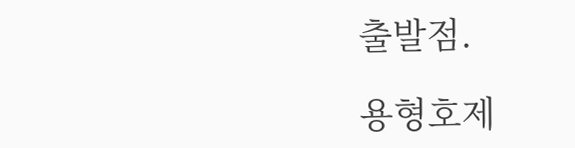출발점.

용형호제